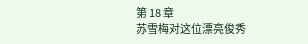第 18 章
苏雪梅对这位漂亮俊秀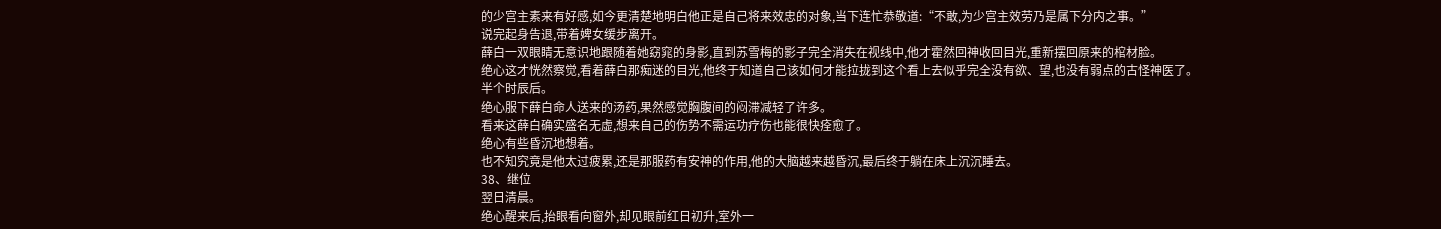的少宫主素来有好感,如今更清楚地明白他正是自己将来效忠的对象,当下连忙恭敬道:“不敢,为少宫主效劳乃是属下分内之事。”
说完起身告退,带着婢女缓步离开。
薛白一双眼睛无意识地跟随着她窈窕的身影,直到苏雪梅的影子完全消失在视线中,他才霍然回神收回目光,重新摆回原来的棺材脸。
绝心这才恍然察觉,看着薛白那痴迷的目光,他终于知道自己该如何才能拉拢到这个看上去似乎完全没有欲、望,也没有弱点的古怪神医了。
半个时辰后。
绝心服下薛白命人送来的汤药,果然感觉胸腹间的闷滞减轻了许多。
看来这薛白确实盛名无虚,想来自己的伤势不需运功疗伤也能很快痊愈了。
绝心有些昏沉地想着。
也不知究竟是他太过疲累,还是那服药有安神的作用,他的大脑越来越昏沉,最后终于躺在床上沉沉睡去。
38、继位
翌日清晨。
绝心醒来后,抬眼看向窗外,却见眼前红日初升,室外一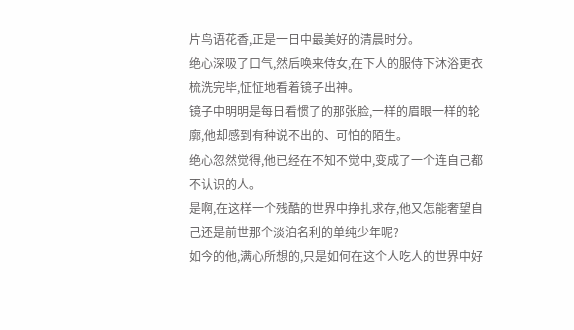片鸟语花香,正是一日中最美好的清晨时分。
绝心深吸了口气,然后唤来侍女,在下人的服侍下沐浴更衣梳洗完毕,怔怔地看着镜子出神。
镜子中明明是每日看惯了的那张脸,一样的眉眼一样的轮廓,他却感到有种说不出的、可怕的陌生。
绝心忽然觉得,他已经在不知不觉中,变成了一个连自己都不认识的人。
是啊,在这样一个残酷的世界中挣扎求存,他又怎能奢望自己还是前世那个淡泊名利的单纯少年呢?
如今的他,满心所想的,只是如何在这个人吃人的世界中好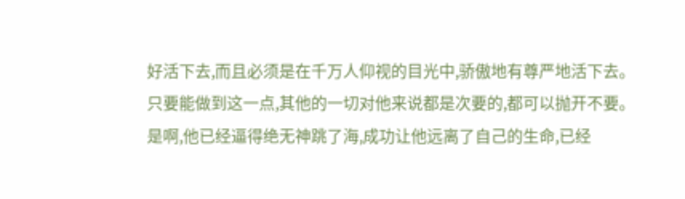好活下去,而且必须是在千万人仰视的目光中,骄傲地有尊严地活下去。
只要能做到这一点,其他的一切对他来说都是次要的,都可以抛开不要。
是啊,他已经逼得绝无神跳了海,成功让他远离了自己的生命,已经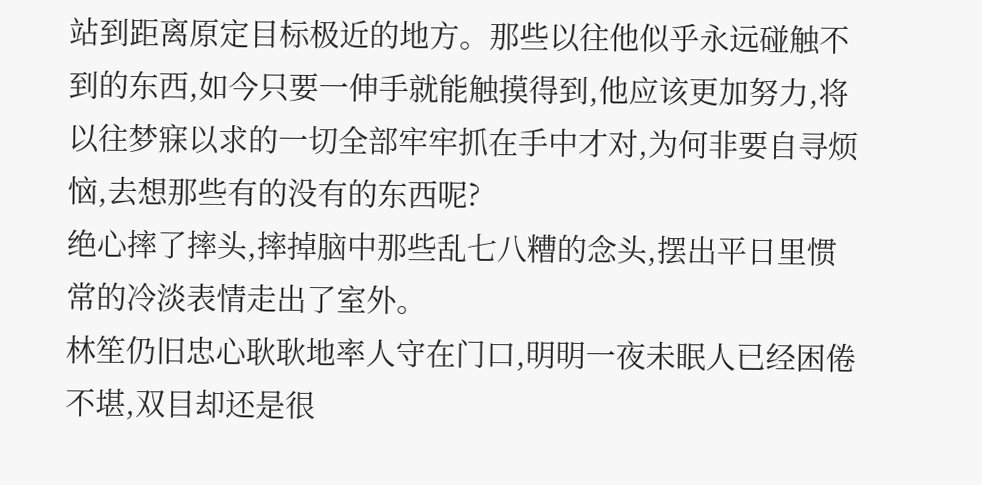站到距离原定目标极近的地方。那些以往他似乎永远碰触不到的东西,如今只要一伸手就能触摸得到,他应该更加努力,将以往梦寐以求的一切全部牢牢抓在手中才对,为何非要自寻烦恼,去想那些有的没有的东西呢?
绝心摔了摔头,摔掉脑中那些乱七八糟的念头,摆出平日里惯常的冷淡表情走出了室外。
林笙仍旧忠心耿耿地率人守在门口,明明一夜未眠人已经困倦不堪,双目却还是很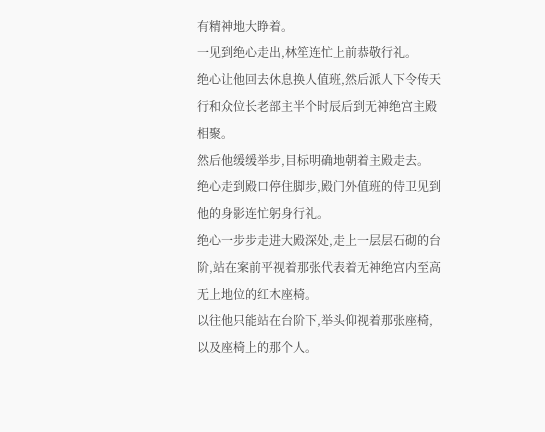有精神地大睁着。
一见到绝心走出,林笙连忙上前恭敬行礼。
绝心让他回去休息换人值班,然后派人下令传天行和众位长老部主半个时辰后到无神绝宫主殿相聚。
然后他缓缓举步,目标明确地朝着主殿走去。
绝心走到殿口停住脚步,殿门外值班的侍卫见到他的身影连忙躬身行礼。
绝心一步步走进大殿深处,走上一层层石砌的台阶,站在案前平视着那张代表着无神绝宫内至高无上地位的红木座椅。
以往他只能站在台阶下,举头仰视着那张座椅,以及座椅上的那个人。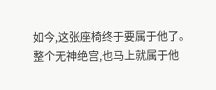如今,这张座椅终于要属于他了。
整个无神绝宫,也马上就属于他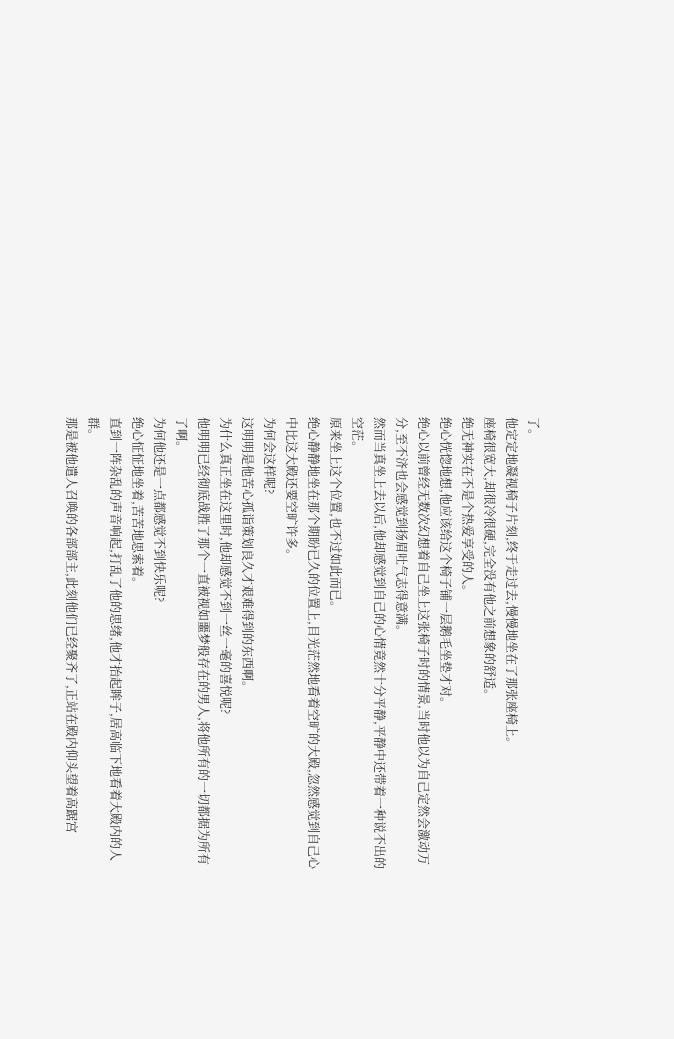了。
他定定地凝视椅子片刻,终于走过去,慢慢地坐在了那张座椅上。
座椅很宽大,却很冷很硬,完全没有他之前想象的舒适。
绝无神实在不是个热爱享受的人。
绝心恍惚地想,他应该给这个椅子铺一层鹅毛坐垫才对。
绝心以前曾经无数次幻想着自己坐上这张椅子时的情景,当时他以为自己定然会激动万分,至不济也会感觉到扬眉吐气志得意满。
然而当真坐上去以后,他却感觉到自己的心情竟然十分平静,平静中还带着一种说不出的空茫。
原来坐上这个位置,也不过如此而已。
绝心静静地坐在那个期盼已久的位置上,目光茫然地看着空旷的大殿,忽然感觉到自己心中比这大殿还要空旷许多。
为何会这样呢?
这明明是他苦心孤诣策划良久才艰难得到的东西啊。
为什么真正坐在这里时,他却感觉不到一丝一毫的喜悦呢?
他明明已经彻底战胜了那个一直被视如噩梦般存在的男人,将他所有的一切都据为所有了啊。
为何他还是一点都感觉不到快乐呢?
绝心怔怔地坐着,苦苦地思索着。
直到一阵杂乱的声音响起,打乱了他的思绪,他才抬起眸子,居高临下地看着大殿内的人群。
那是被他遣人召唤的各部部主,此刻他们已经聚齐了,正站在殿内仰头望着高踞宫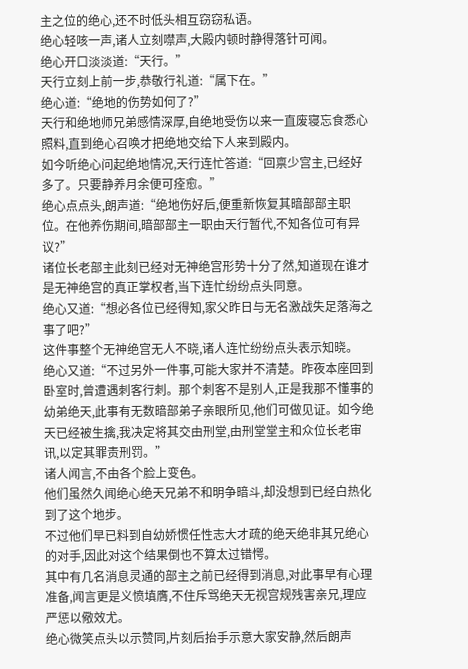主之位的绝心,还不时低头相互窃窃私语。
绝心轻咳一声,诸人立刻噤声,大殿内顿时静得落针可闻。
绝心开口淡淡道:“天行。”
天行立刻上前一步,恭敬行礼道:“属下在。”
绝心道:“绝地的伤势如何了?”
天行和绝地师兄弟感情深厚,自绝地受伤以来一直废寝忘食悉心照料,直到绝心召唤才把绝地交给下人来到殿内。
如今听绝心问起绝地情况,天行连忙答道:“回禀少宫主,已经好多了。只要静养月余便可痊愈。”
绝心点点头,朗声道:“绝地伤好后,便重新恢复其暗部部主职位。在他养伤期间,暗部部主一职由天行暂代,不知各位可有异议?”
诸位长老部主此刻已经对无神绝宫形势十分了然,知道现在谁才是无神绝宫的真正掌权者,当下连忙纷纷点头同意。
绝心又道:“想必各位已经得知,家父昨日与无名激战失足落海之事了吧?”
这件事整个无神绝宫无人不晓,诸人连忙纷纷点头表示知晓。
绝心又道:“不过另外一件事,可能大家并不清楚。昨夜本座回到卧室时,曾遭遇刺客行刺。那个刺客不是别人,正是我那不懂事的幼弟绝天,此事有无数暗部弟子亲眼所见,他们可做见证。如今绝天已经被生擒,我决定将其交由刑堂,由刑堂堂主和众位长老审讯,以定其罪责刑罚。”
诸人闻言,不由各个脸上变色。
他们虽然久闻绝心绝天兄弟不和明争暗斗,却没想到已经白热化到了这个地步。
不过他们早已料到自幼娇惯任性志大才疏的绝天绝非其兄绝心的对手,因此对这个结果倒也不算太过错愕。
其中有几名消息灵通的部主之前已经得到消息,对此事早有心理准备,闻言更是义愤填膺,不住斥骂绝天无视宫规残害亲兄,理应严惩以儆效尤。
绝心微笑点头以示赞同,片刻后抬手示意大家安静,然后朗声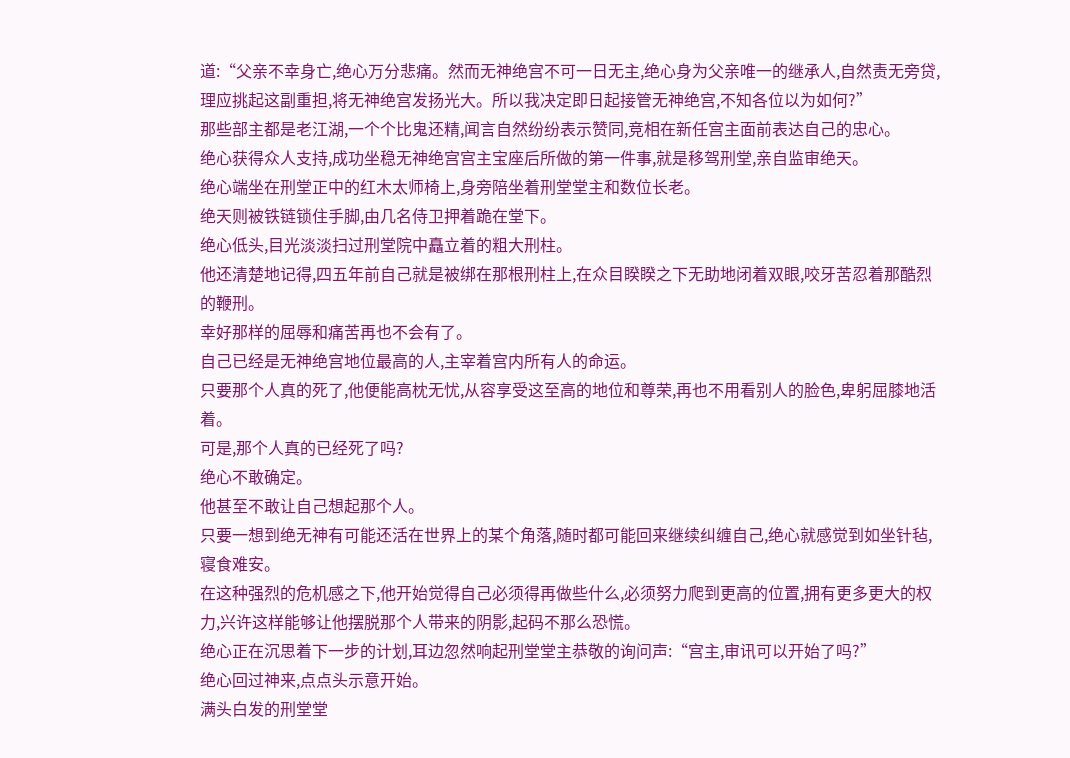道:“父亲不幸身亡,绝心万分悲痛。然而无神绝宫不可一日无主,绝心身为父亲唯一的继承人,自然责无旁贷,理应挑起这副重担,将无神绝宫发扬光大。所以我决定即日起接管无神绝宫,不知各位以为如何?”
那些部主都是老江湖,一个个比鬼还精,闻言自然纷纷表示赞同,竞相在新任宫主面前表达自己的忠心。
绝心获得众人支持,成功坐稳无神绝宫宫主宝座后所做的第一件事,就是移驾刑堂,亲自监审绝天。
绝心端坐在刑堂正中的红木太师椅上,身旁陪坐着刑堂堂主和数位长老。
绝天则被铁链锁住手脚,由几名侍卫押着跪在堂下。
绝心低头,目光淡淡扫过刑堂院中矗立着的粗大刑柱。
他还清楚地记得,四五年前自己就是被绑在那根刑柱上,在众目睽睽之下无助地闭着双眼,咬牙苦忍着那酷烈的鞭刑。
幸好那样的屈辱和痛苦再也不会有了。
自己已经是无神绝宫地位最高的人,主宰着宫内所有人的命运。
只要那个人真的死了,他便能高枕无忧,从容享受这至高的地位和尊荣,再也不用看别人的脸色,卑躬屈膝地活着。
可是,那个人真的已经死了吗?
绝心不敢确定。
他甚至不敢让自己想起那个人。
只要一想到绝无神有可能还活在世界上的某个角落,随时都可能回来继续纠缠自己,绝心就感觉到如坐针毡,寝食难安。
在这种强烈的危机感之下,他开始觉得自己必须得再做些什么,必须努力爬到更高的位置,拥有更多更大的权力,兴许这样能够让他摆脱那个人带来的阴影,起码不那么恐慌。
绝心正在沉思着下一步的计划,耳边忽然响起刑堂堂主恭敬的询问声:“宫主,审讯可以开始了吗?”
绝心回过神来,点点头示意开始。
满头白发的刑堂堂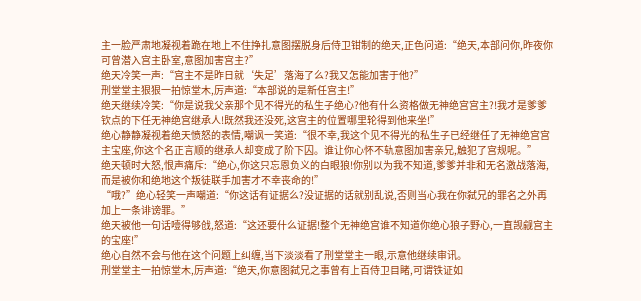主一脸严肃地凝视着跪在地上不住挣扎意图摆脱身后侍卫钳制的绝天,正色问道:“绝天,本部问你,昨夜你可曾潜入宫主卧室,意图加害宫主?”
绝天冷笑一声:“宫主不是昨日就‘失足’落海了么?我又怎能加害于他?”
刑堂堂主狠狠一拍惊堂木,厉声道:“本部说的是新任宫主!”
绝天继续冷笑:“你是说我父亲那个见不得光的私生子绝心?他有什么资格做无神绝宫宫主?!我才是爹爹钦点的下任无神绝宫继承人!既然我还没死,这宫主的位置哪里轮得到他来坐!”
绝心静静凝视着绝天愤怒的表情,嘲讽一笑道:“很不幸,我这个见不得光的私生子已经继任了无神绝宫宫主宝座,你这个名正言顺的继承人却变成了阶下囚。谁让你心怀不轨意图加害亲兄,触犯了宫规呢。”
绝天顿时大怒,恨声痛斥:“绝心,你这只忘恩负义的白眼狼!你别以为我不知道,爹爹并非和无名激战落海,而是被你和绝地这个叛徒联手加害才不幸丧命的!”
“哦?”绝心轻笑一声嘲道:“你这话有证据么?没证据的话就别乱说,否则当心我在你弑兄的罪名之外再加上一条诽谤罪。”
绝天被他一句话噎得够戗,怒道:“这还要什么证据!整个无神绝宫谁不知道你绝心狼子野心,一直觊觎宫主的宝座!”
绝心自然不会与他在这个问题上纠缠,当下淡淡看了刑堂堂主一眼,示意他继续审讯。
刑堂堂主一拍惊堂木,厉声道:“绝天,你意图弑兄之事曾有上百侍卫目睹,可谓铁证如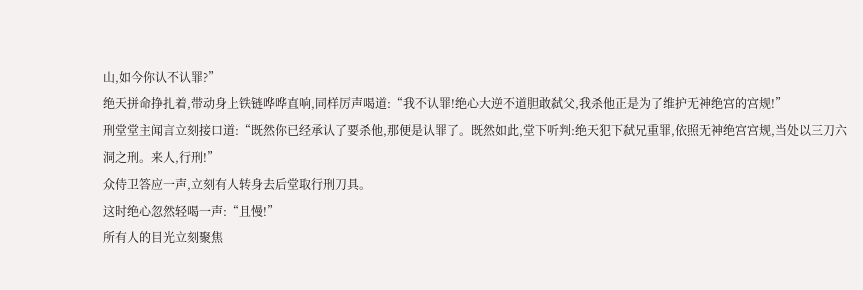山,如今你认不认罪?”
绝天拼命挣扎着,带动身上铁链哗哗直响,同样厉声喝道:“我不认罪!绝心大逆不道胆敢弑父,我杀他正是为了维护无神绝宫的宫规!”
刑堂堂主闻言立刻接口道:“既然你已经承认了要杀他,那便是认罪了。既然如此,堂下听判:绝天犯下弑兄重罪,依照无神绝宫宫规,当处以三刀六洞之刑。来人,行刑!”
众侍卫答应一声,立刻有人转身去后堂取行刑刀具。
这时绝心忽然轻喝一声:“且慢!”
所有人的目光立刻聚焦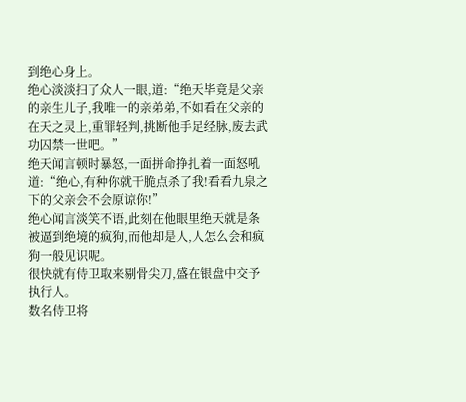到绝心身上。
绝心淡淡扫了众人一眼,道:“绝天毕竟是父亲的亲生儿子,我唯一的亲弟弟,不如看在父亲的在天之灵上,重罪轻判,挑断他手足经脉,废去武功囚禁一世吧。”
绝天闻言顿时暴怒,一面拼命挣扎着一面怒吼道:“绝心,有种你就干脆点杀了我!看看九泉之下的父亲会不会原谅你!”
绝心闻言淡笑不语,此刻在他眼里绝天就是条被逼到绝境的疯狗,而他却是人,人怎么会和疯狗一般见识呢。
很快就有侍卫取来剔骨尖刀,盛在银盘中交予执行人。
数名侍卫将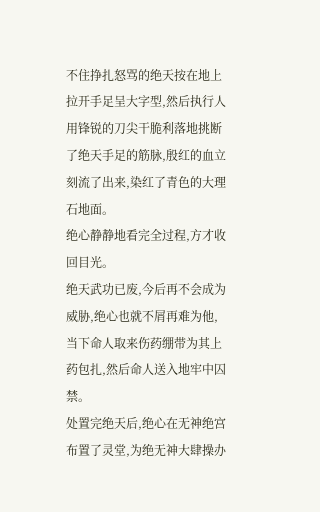不住挣扎怒骂的绝天按在地上拉开手足呈大字型,然后执行人用锋锐的刀尖干脆利落地挑断了绝天手足的筋脉,殷红的血立刻流了出来,染红了青色的大理石地面。
绝心静静地看完全过程,方才收回目光。
绝天武功已废,今后再不会成为威胁,绝心也就不屑再难为他,当下命人取来伤药绷带为其上药包扎,然后命人送入地牢中囚禁。
处置完绝天后,绝心在无神绝宫布置了灵堂,为绝无神大肆操办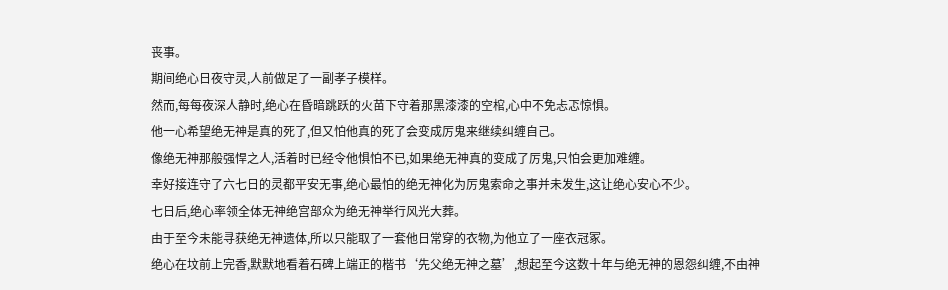丧事。
期间绝心日夜守灵,人前做足了一副孝子模样。
然而,每每夜深人静时,绝心在昏暗跳跃的火苗下守着那黑漆漆的空棺,心中不免忐忑惊惧。
他一心希望绝无神是真的死了,但又怕他真的死了会变成厉鬼来继续纠缠自己。
像绝无神那般强悍之人,活着时已经令他惧怕不已,如果绝无神真的变成了厉鬼,只怕会更加难缠。
幸好接连守了六七日的灵都平安无事,绝心最怕的绝无神化为厉鬼索命之事并未发生,这让绝心安心不少。
七日后,绝心率领全体无神绝宫部众为绝无神举行风光大葬。
由于至今未能寻获绝无神遗体,所以只能取了一套他日常穿的衣物,为他立了一座衣冠冢。
绝心在坟前上完香,默默地看着石碑上端正的楷书‘先父绝无神之墓’,想起至今这数十年与绝无神的恩怨纠缠,不由神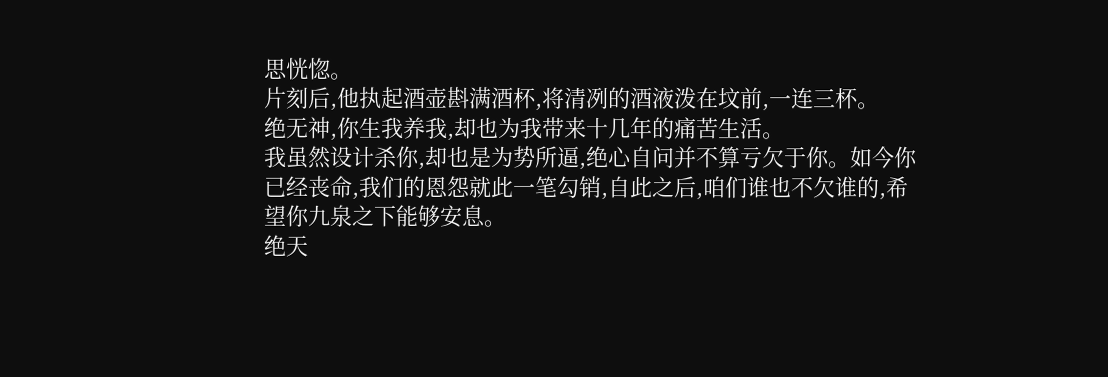思恍惚。
片刻后,他执起酒壶斟满酒杯,将清冽的酒液泼在坟前,一连三杯。
绝无神,你生我养我,却也为我带来十几年的痛苦生活。
我虽然设计杀你,却也是为势所逼,绝心自问并不算亏欠于你。如今你已经丧命,我们的恩怨就此一笔勾销,自此之后,咱们谁也不欠谁的,希望你九泉之下能够安息。
绝天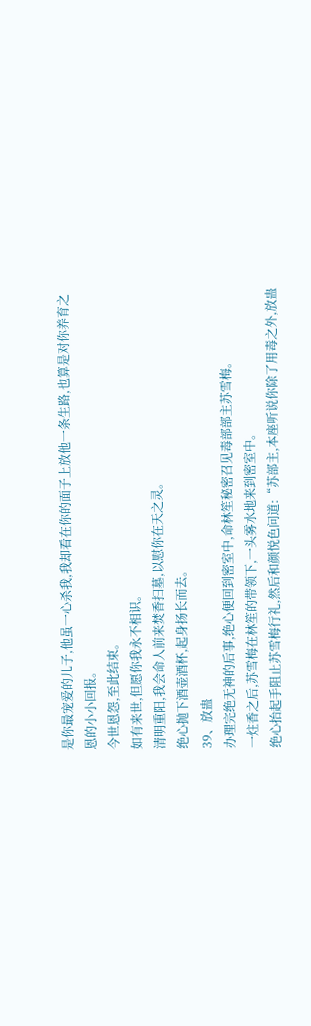是你最宠爱的儿子,他虽一心杀我,我却看在你的面子上放他一条生路,也算是对你养育之恩的小小回报。
今世恩怨,至此结束。
如有来世,但愿你我永不相识。
清明重阳,我会命人前来焚香扫墓,以慰你在天之灵。
绝心抛下酒壶酒杯,起身扬长而去。
39、放蛊
办理完绝无神的后事,绝心便回到密室中,命林笙秘密召见毒部部主苏雪梅。
一炷香之后,苏雪梅在林笙的带领下,一头雾水地来到密室中。
绝心抬起手阻止苏雪梅行礼,然后和颜悦色问道:“苏部主,本座听说你除了用毒之外,放蛊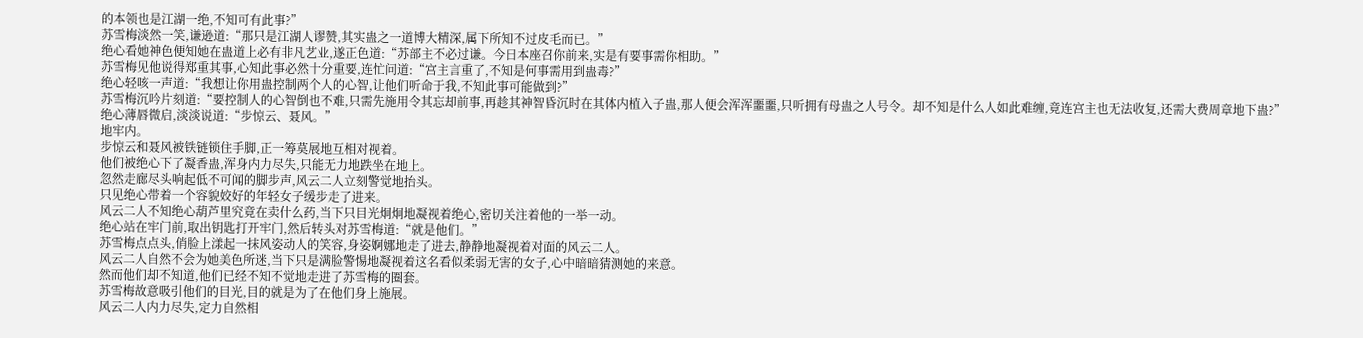的本领也是江湖一绝,不知可有此事?”
苏雪梅淡然一笑,谦逊道:“那只是江湖人谬赞,其实蛊之一道博大精深,属下所知不过皮毛而已。”
绝心看她神色便知她在蛊道上必有非凡艺业,遂正色道:“苏部主不必过谦。今日本座召你前来,实是有要事需你相助。”
苏雪梅见他说得郑重其事,心知此事必然十分重要,连忙问道:“宫主言重了,不知是何事需用到蛊毒?”
绝心轻咳一声道:“我想让你用蛊控制两个人的心智,让他们听命于我,不知此事可能做到?”
苏雪梅沉吟片刻道:“要控制人的心智倒也不难,只需先施用令其忘却前事,再趁其神智昏沉时在其体内植入子蛊,那人便会浑浑噩噩,只听拥有母蛊之人号令。却不知是什么人如此难缠,竟连宫主也无法收复,还需大费周章地下蛊?”
绝心薄唇微启,淡淡说道:“步惊云、聂风。”
地牢内。
步惊云和聂风被铁链锁住手脚,正一筹莫展地互相对视着。
他们被绝心下了凝香蛊,浑身内力尽失,只能无力地跌坐在地上。
忽然走廊尽头响起低不可闻的脚步声,风云二人立刻警觉地抬头。
只见绝心带着一个容貌姣好的年轻女子缓步走了进来。
风云二人不知绝心葫芦里究竟在卖什么药,当下只目光炯炯地凝视着绝心,密切关注着他的一举一动。
绝心站在牢门前,取出钥匙打开牢门,然后转头对苏雪梅道:“就是他们。”
苏雪梅点点头,俏脸上漾起一抹风姿动人的笑容,身姿婀娜地走了进去,静静地凝视着对面的风云二人。
风云二人自然不会为她美色所迷,当下只是满脸警惕地凝视着这名看似柔弱无害的女子,心中暗暗猜测她的来意。
然而他们却不知道,他们已经不知不觉地走进了苏雪梅的圈套。
苏雪梅故意吸引他们的目光,目的就是为了在他们身上施展。
风云二人内力尽失,定力自然相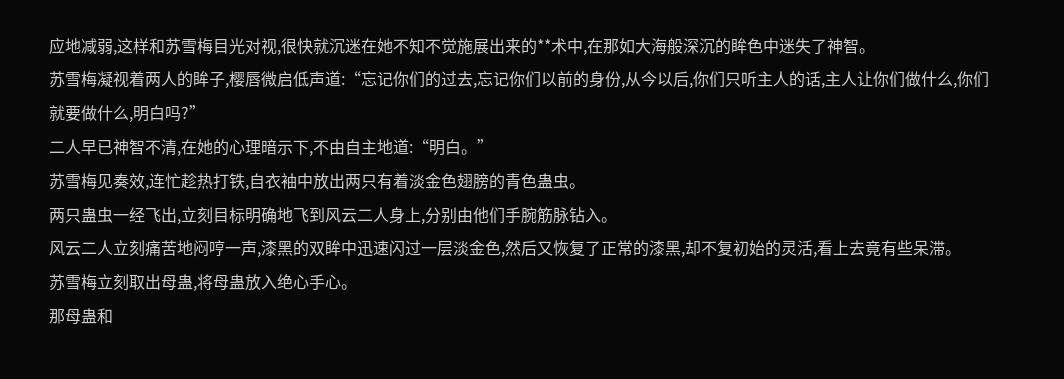应地减弱,这样和苏雪梅目光对视,很快就沉迷在她不知不觉施展出来的**术中,在那如大海般深沉的眸色中迷失了神智。
苏雪梅凝视着两人的眸子,樱唇微启低声道:“忘记你们的过去,忘记你们以前的身份,从今以后,你们只听主人的话,主人让你们做什么,你们就要做什么,明白吗?”
二人早已神智不清,在她的心理暗示下,不由自主地道:“明白。”
苏雪梅见奏效,连忙趁热打铁,自衣袖中放出两只有着淡金色翅膀的青色蛊虫。
两只蛊虫一经飞出,立刻目标明确地飞到风云二人身上,分别由他们手腕筋脉钻入。
风云二人立刻痛苦地闷哼一声,漆黑的双眸中迅速闪过一层淡金色,然后又恢复了正常的漆黑,却不复初始的灵活,看上去竟有些呆滞。
苏雪梅立刻取出母蛊,将母蛊放入绝心手心。
那母蛊和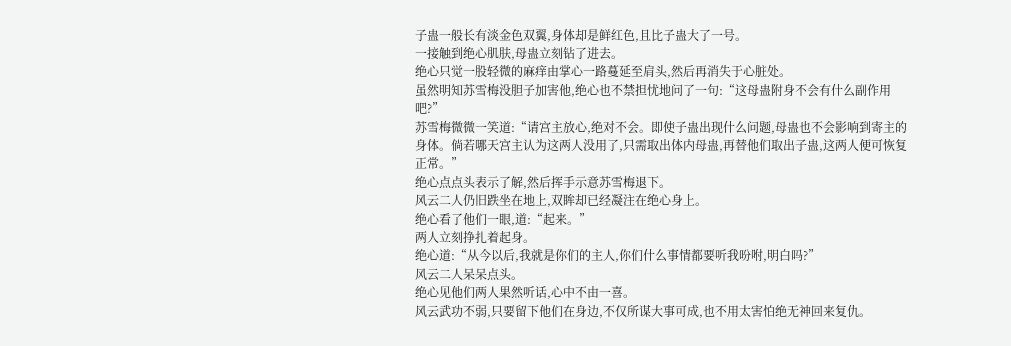子蛊一般长有淡金色双翼,身体却是鲜红色,且比子蛊大了一号。
一接触到绝心肌肤,母蛊立刻钻了进去。
绝心只觉一股轻微的麻痒由掌心一路蔓延至肩头,然后再消失于心脏处。
虽然明知苏雪梅没胆子加害他,绝心也不禁担忧地问了一句:“这母蛊附身不会有什么副作用吧?”
苏雪梅微微一笑道:“请宫主放心,绝对不会。即使子蛊出现什么问题,母蛊也不会影响到寄主的身体。倘若哪天宫主认为这两人没用了,只需取出体内母蛊,再替他们取出子蛊,这两人便可恢复正常。”
绝心点点头表示了解,然后挥手示意苏雪梅退下。
风云二人仍旧跌坐在地上,双眸却已经凝注在绝心身上。
绝心看了他们一眼,道:“起来。”
两人立刻挣扎着起身。
绝心道:“从今以后,我就是你们的主人,你们什么事情都要听我吩咐,明白吗?”
风云二人呆呆点头。
绝心见他们两人果然听话,心中不由一喜。
风云武功不弱,只要留下他们在身边,不仅所谋大事可成,也不用太害怕绝无神回来复仇。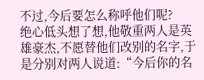不过,今后要怎么称呼他们呢?
绝心低头想了想,他敬重两人是英雄豪杰,不愿替他们改别的名字,于是分别对两人说道:“今后你的名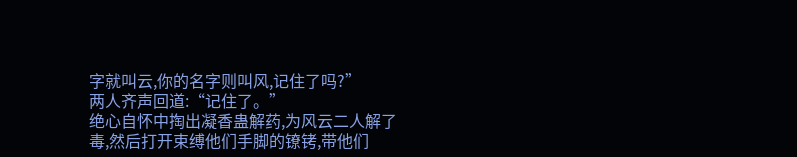字就叫云,你的名字则叫风,记住了吗?”
两人齐声回道:“记住了。”
绝心自怀中掏出凝香蛊解药,为风云二人解了毒,然后打开束缚他们手脚的镣铐,带他们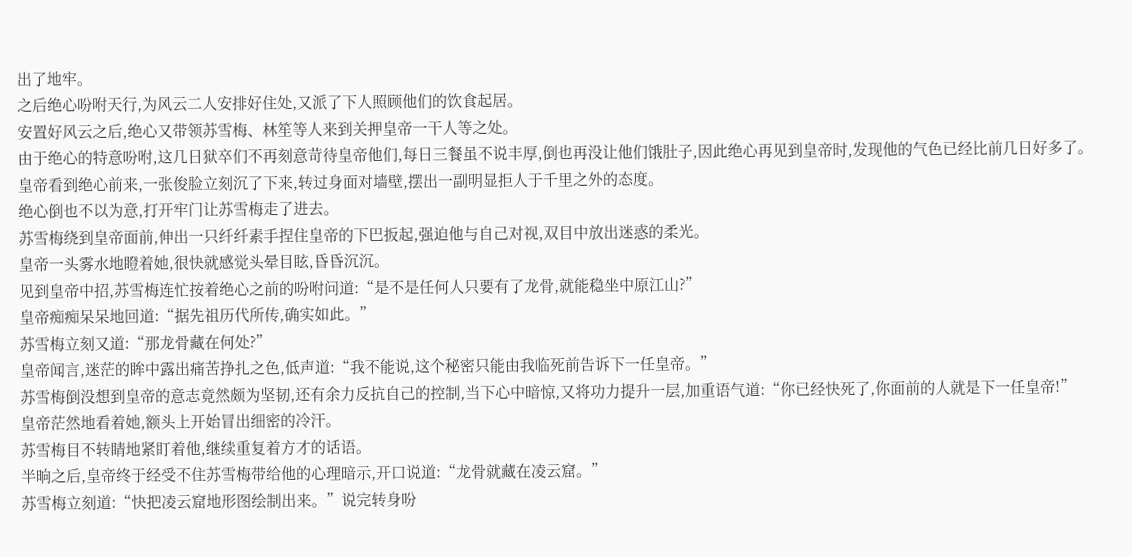出了地牢。
之后绝心吩咐天行,为风云二人安排好住处,又派了下人照顾他们的饮食起居。
安置好风云之后,绝心又带领苏雪梅、林笙等人来到关押皇帝一干人等之处。
由于绝心的特意吩咐,这几日狱卒们不再刻意苛待皇帝他们,每日三餐虽不说丰厚,倒也再没让他们饿肚子,因此绝心再见到皇帝时,发现他的气色已经比前几日好多了。
皇帝看到绝心前来,一张俊脸立刻沉了下来,转过身面对墙壁,摆出一副明显拒人于千里之外的态度。
绝心倒也不以为意,打开牢门让苏雪梅走了进去。
苏雪梅绕到皇帝面前,伸出一只纤纤素手捏住皇帝的下巴扳起,强迫他与自己对视,双目中放出迷惑的柔光。
皇帝一头雾水地瞪着她,很快就感觉头晕目眩,昏昏沉沉。
见到皇帝中招,苏雪梅连忙按着绝心之前的吩咐问道:“是不是任何人只要有了龙骨,就能稳坐中原江山?”
皇帝痴痴呆呆地回道:“据先祖历代所传,确实如此。”
苏雪梅立刻又道:“那龙骨藏在何处?”
皇帝闻言,迷茫的眸中露出痛苦挣扎之色,低声道:“我不能说,这个秘密只能由我临死前告诉下一任皇帝。”
苏雪梅倒没想到皇帝的意志竟然颇为坚韧,还有余力反抗自己的控制,当下心中暗惊,又将功力提升一层,加重语气道:“你已经快死了,你面前的人就是下一任皇帝!”
皇帝茫然地看着她,额头上开始冒出细密的冷汗。
苏雪梅目不转睛地紧盯着他,继续重复着方才的话语。
半晌之后,皇帝终于经受不住苏雪梅带给他的心理暗示,开口说道:“龙骨就藏在凌云窟。”
苏雪梅立刻道:“快把凌云窟地形图绘制出来。”说完转身吩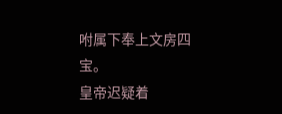咐属下奉上文房四宝。
皇帝迟疑着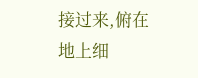接过来,俯在地上细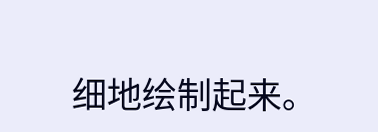细地绘制起来。